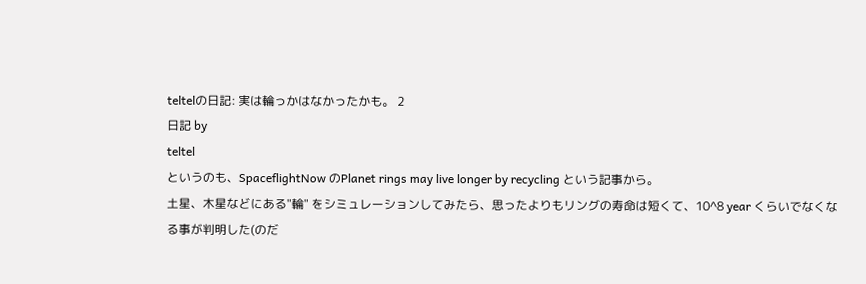teltelの日記: 実は輪っかはなかったかも。 2
日記 by
teltel
というのも、SpaceflightNow のPlanet rings may live longer by recycling という記事から。
土星、木星などにある"輪" をシミュレーションしてみたら、思ったよりもリングの寿命は短くて、10^8 year くらいでなくなる事が判明した(のだ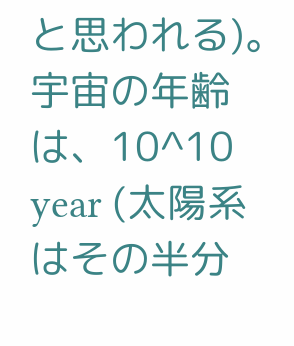と思われる)。宇宙の年齢は、10^10 year (太陽系はその半分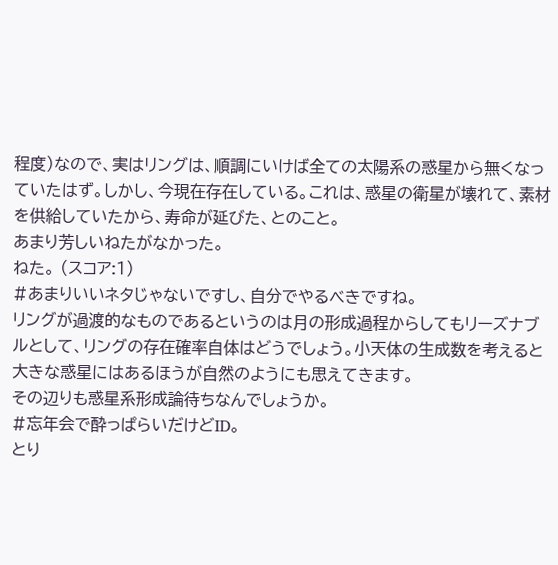程度)なので、実はリングは、順調にいけば全ての太陽系の惑星から無くなっていたはず。しかし、今現在存在している。これは、惑星の衛星が壊れて、素材を供給していたから、寿命が延びた、とのこと。
あまり芳しいねたがなかった。
ねた。 (スコア:1)
#あまりいいネタじゃないですし、自分でやるべきですね。
リングが過渡的なものであるというのは月の形成過程からしてもリーズナブルとして、リングの存在確率自体はどうでしょう。小天体の生成数を考えると大きな惑星にはあるほうが自然のようにも思えてきます。
その辺りも惑星系形成論待ちなんでしょうか。
#忘年会で酔っぱらいだけどID。
とり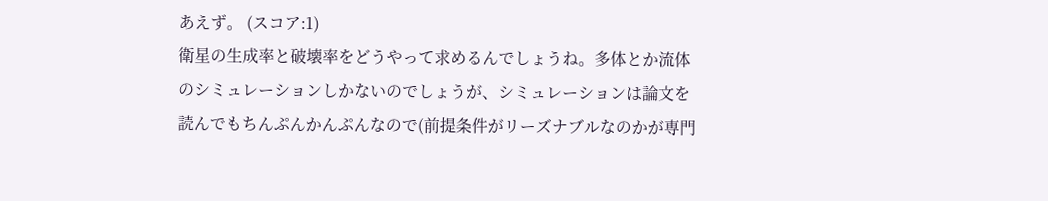あえず。 (スコア:1)
衛星の生成率と破壊率をどうやって求めるんでしょうね。多体とか流体のシミュレーションしかないのでしょうが、シミュレーションは論文を読んでもちんぷんかんぷんなので(前提条件がリーズナブルなのかが専門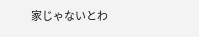家じゃないとわ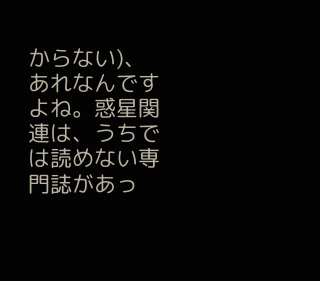からない)、あれなんですよね。惑星関連は、うちでは読めない専門誌があっ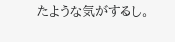たような気がするし。